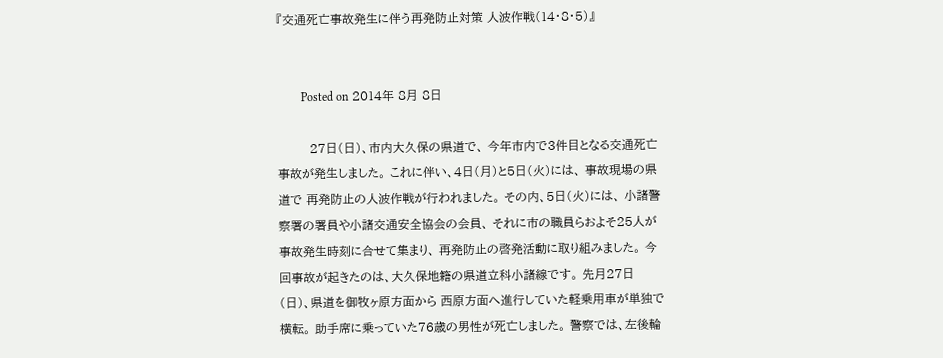『交通死亡事故発生に伴う再発防止対策 人波作戦(14・8・5)』


        Posted on 2014年 8月 8日

        27日(日)、市内大久保の県道で、 今年市内で3件目となる交通死亡事故が発生しました。 これに伴い、4日(月)と5日(火)には、 事故現場の県道で 再発防止の人波作戦が行われました。 その内、5日(火)には、 小諸警察署の署員や小諸交通安全協会の会員、 それに市の職員らおよそ25人が 事故発生時刻に合せて集まり、 再発防止の啓発活動に取り組みました。 今回事故が起きたのは、大久保地籍の県道立科小諸線です。 先月27日(日)、県道を御牧ヶ原方面から 西原方面へ進行していた軽乗用車が単独で横転。 助手席に乗っていた76歳の男性が死亡しました。 警察では、左後輪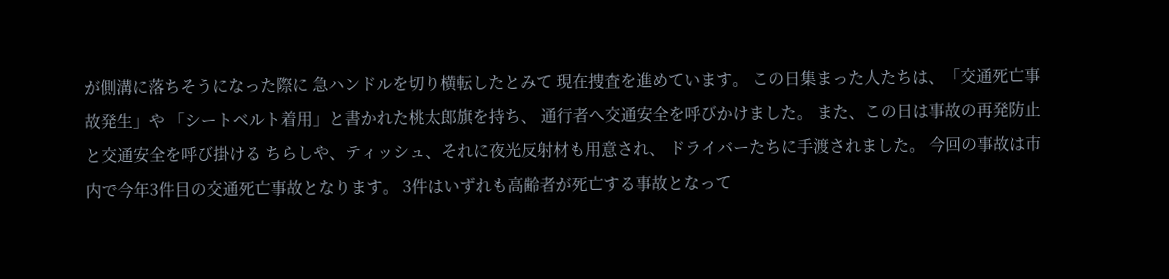が側溝に落ちそうになった際に 急ハンドルを切り横転したとみて 現在捜査を進めています。 この日集まった人たちは、「交通死亡事故発生」や 「シートベルト着用」と書かれた桃太郎旗を持ち、 通行者へ交通安全を呼びかけました。 また、この日は事故の再発防止と交通安全を呼び掛ける ちらしや、ティッシュ、それに夜光反射材も用意され、 ドライバーたちに手渡されました。 今回の事故は市内で今年3件目の交通死亡事故となります。 3件はいずれも高齢者が死亡する事故となって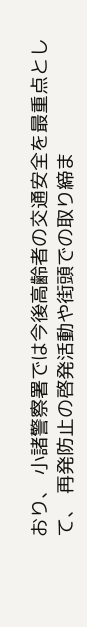おり、 小諸警察署では今後高齢者の交通安全を最重点として、 再発防止の啓発活動や街頭での取り締ま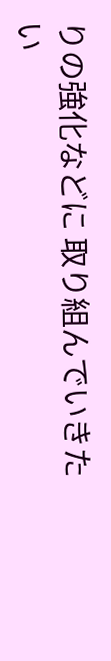りの強化などに 取り組んでいきたい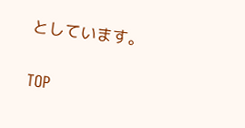としています。


TOP